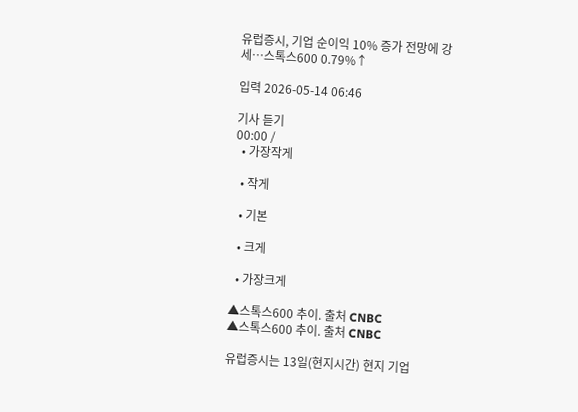유럽증시, 기업 순이익 10% 증가 전망에 강세…스톡스600 0.79%↑

입력 2026-05-14 06:46

기사 듣기
00:00 /
  • 가장작게

  • 작게

  • 기본

  • 크게

  • 가장크게

▲스톡스600 추이. 출처 CNBC
▲스톡스600 추이. 출처 CNBC

유럽증시는 13일(현지시간) 현지 기업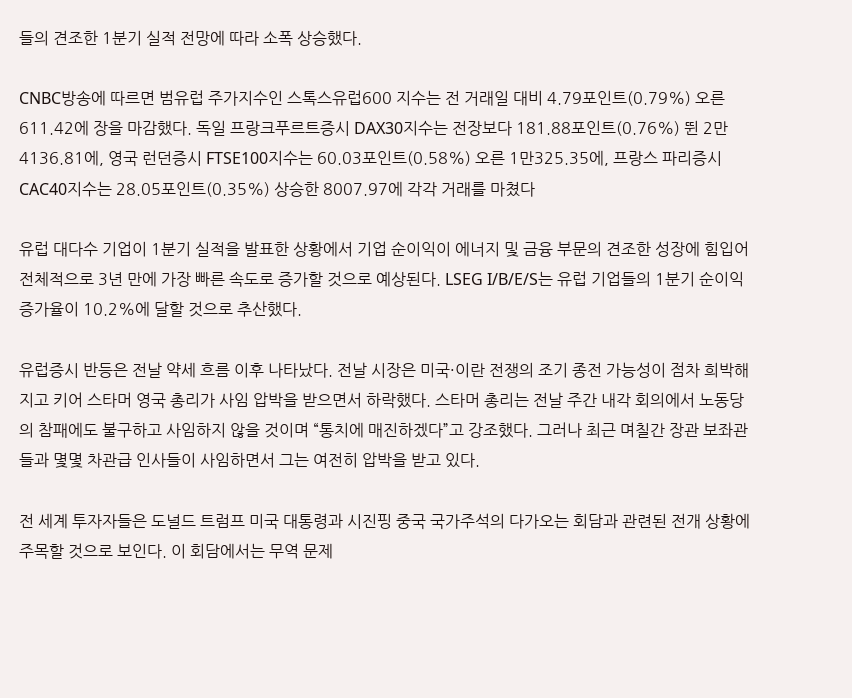들의 견조한 1분기 실적 전망에 따라 소폭 상승했다.

CNBC방송에 따르면 범유럽 주가지수인 스톡스유럽600 지수는 전 거래일 대비 4.79포인트(0.79%) 오른 611.42에 장을 마감했다. 독일 프랑크푸르트증시 DAX30지수는 전장보다 181.88포인트(0.76%) 뛴 2만4136.81에, 영국 런던증시 FTSE100지수는 60.03포인트(0.58%) 오른 1만325.35에, 프랑스 파리증시 CAC40지수는 28.05포인트(0.35%) 상승한 8007.97에 각각 거래를 마쳤다

유럽 대다수 기업이 1분기 실적을 발표한 상황에서 기업 순이익이 에너지 및 금융 부문의 견조한 성장에 힘입어 전체적으로 3년 만에 가장 빠른 속도로 증가할 것으로 예상된다. LSEG I/B/E/S는 유럽 기업들의 1분기 순이익 증가율이 10.2%에 달할 것으로 추산했다.

유럽증시 반등은 전날 약세 흐름 이후 나타났다. 전날 시장은 미국·이란 전쟁의 조기 종전 가능성이 점차 희박해지고 키어 스타머 영국 총리가 사임 압박을 받으면서 하락했다. 스타머 총리는 전날 주간 내각 회의에서 노동당의 참패에도 불구하고 사임하지 않을 것이며 “통치에 매진하겠다”고 강조했다. 그러나 최근 며칠간 장관 보좌관들과 몇몇 차관급 인사들이 사임하면서 그는 여전히 압박을 받고 있다.

전 세계 투자자들은 도널드 트럼프 미국 대통령과 시진핑 중국 국가주석의 다가오는 회담과 관련된 전개 상황에 주목할 것으로 보인다. 이 회담에서는 무역 문제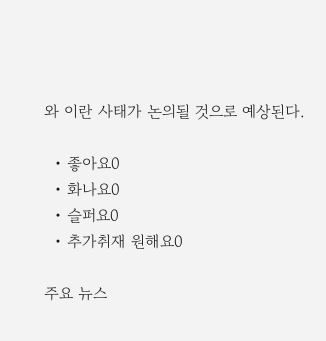와 이란 사태가 논의될 것으로 예상된다.

  • 좋아요0
  • 화나요0
  • 슬퍼요0
  • 추가취재 원해요0

주요 뉴스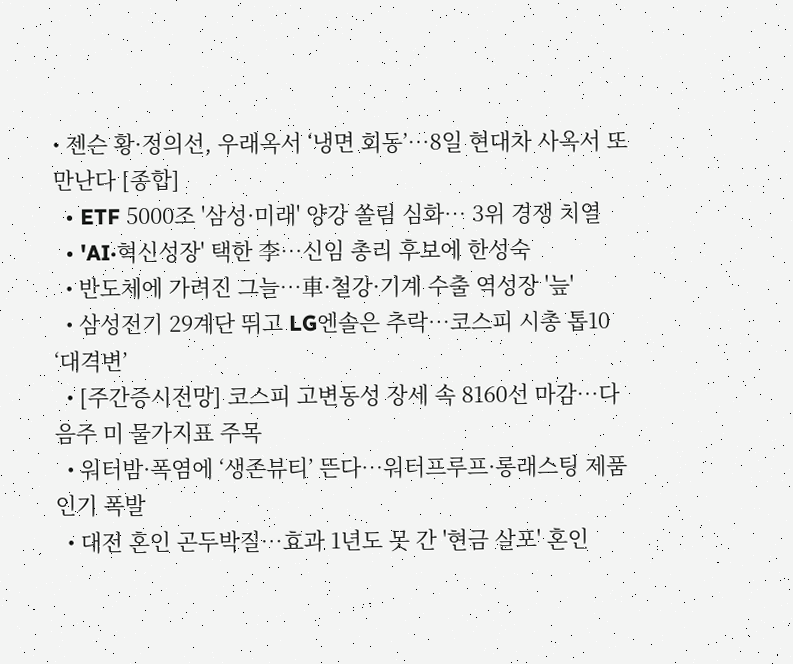• 젠슨 황·정의선, 우래옥서 ‘냉면 회동’…8일 현대차 사옥서 또 만난다 [종합]
  • ETF 5000조 '삼성·미래' 양강 쏠림 심화… 3위 경쟁 치열
  • 'AI·혁신성장' 택한 李…신임 총리 후보에 한성숙
  • 반도체에 가려진 그늘⋯車·철강·기계 수출 역성장 '늪'
  • 삼성전기 29계단 뛰고 LG엔솔은 추락…코스피 시총 톱10 ‘대격변’
  • [주간증시전망] 코스피 고변동성 장세 속 8160선 마감…다음주 미 물가지표 주목
  • 워터밤·폭염에 ‘생존뷰티’ 뜬다…워터프루프·롱래스팅 제품 인기 폭발
  • 대전 혼인 곤두박질⋯효과 1년도 못 간 '현금 살포' 혼인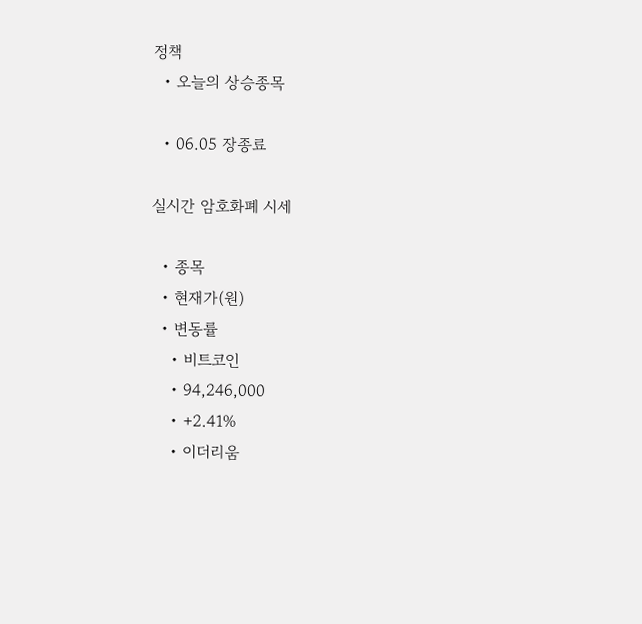정책
  • 오늘의 상승종목

  • 06.05 장종료

실시간 암호화폐 시세

  • 종목
  • 현재가(원)
  • 변동률
    • 비트코인
    • 94,246,000
    • +2.41%
    • 이더리움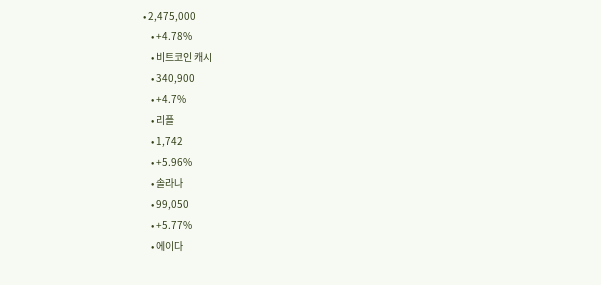• 2,475,000
    • +4.78%
    • 비트코인 캐시
    • 340,900
    • +4.7%
    • 리플
    • 1,742
    • +5.96%
    • 솔라나
    • 99,050
    • +5.77%
    • 에이다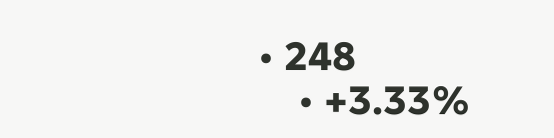• 248
    • +3.33%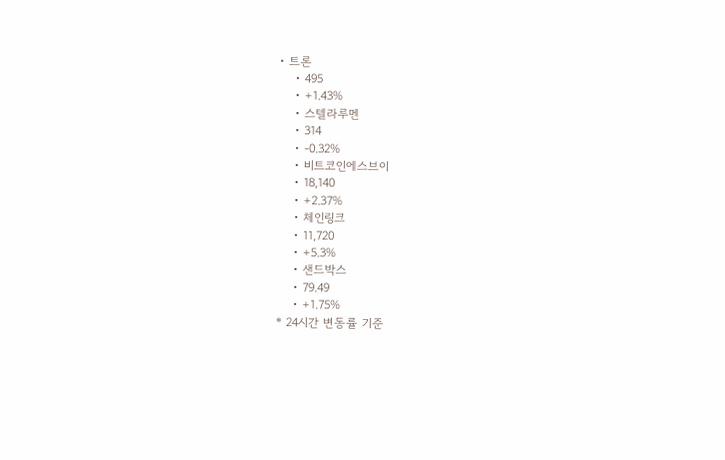• 트론
    • 495
    • +1.43%
    • 스텔라루멘
    • 314
    • -0.32%
    • 비트코인에스브이
    • 18,140
    • +2.37%
    • 체인링크
    • 11,720
    • +5.3%
    • 샌드박스
    • 79.49
    • +1.75%
* 24시간 변동률 기준